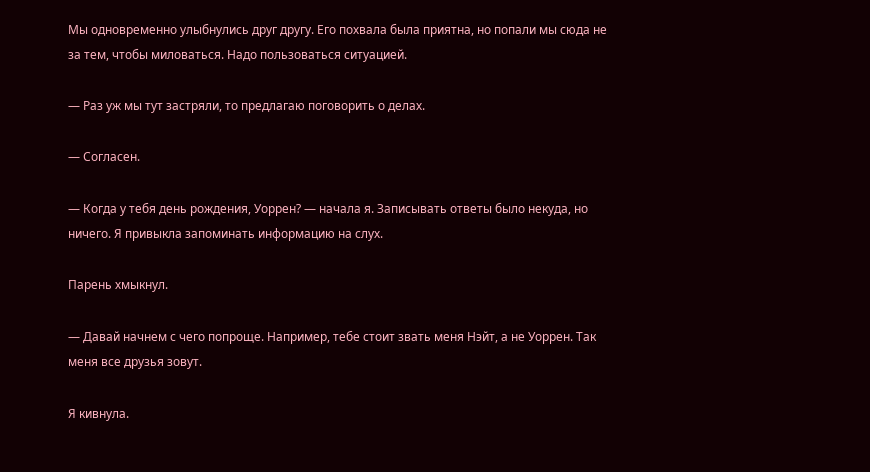Мы одновременно улыбнулись друг другу. Его похвала была приятна, но попали мы сюда не за тем, чтобы миловаться. Надо пользоваться ситуацией.

— Раз уж мы тут застряли, то предлагаю поговорить о делах.

— Согласен.

— Когда у тебя день рождения, Уоррен? — начала я. Записывать ответы было некуда, но ничего. Я привыкла запоминать информацию на слух.

Парень хмыкнул.

— Давай начнем с чего попроще. Например, тебе стоит звать меня Нэйт, а не Уоррен. Так меня все друзья зовут.

Я кивнула.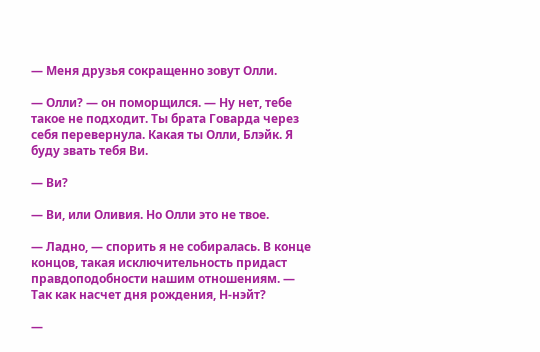— Меня друзья сокращенно зовут Олли.

— Олли? — он поморщился. — Ну нет, тебе такое не подходит. Ты брата Говарда через себя перевернула. Какая ты Олли, Блэйк. Я буду звать тебя Ви.

— Ви?

— Ви, или Оливия. Но Олли это не твое.

— Ладно, — спорить я не собиралась. В конце концов, такая исключительность придаст правдоподобности нашим отношениям. — Так как насчет дня рождения, Н-нэйт?

—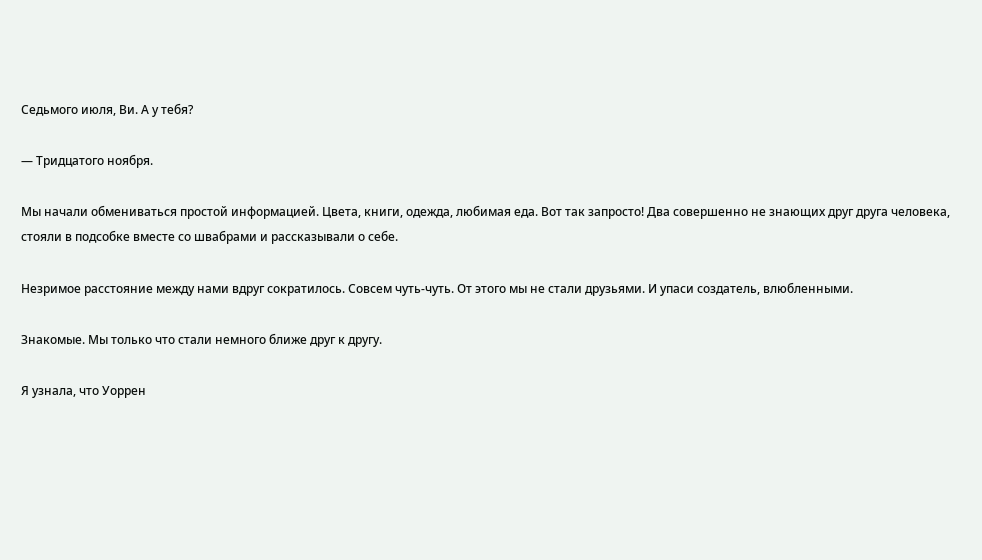Седьмого июля, Ви. А у тебя?

— Тридцатого ноября.

Мы начали обмениваться простой информацией. Цвета, книги, одежда, любимая еда. Вот так запросто! Два совершенно не знающих друг друга человека, стояли в подсобке вместе со швабрами и рассказывали о себе.

Незримое расстояние между нами вдруг сократилось. Совсем чуть-чуть. От этого мы не стали друзьями. И упаси создатель, влюбленными.

Знакомые. Мы только что стали немного ближе друг к другу.

Я узнала, что Уоррен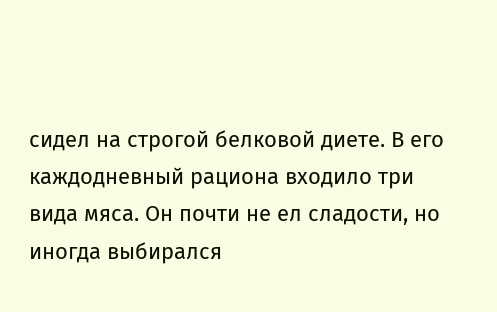сидел на строгой белковой диете. В его каждодневный рациона входило три вида мяса. Он почти не ел сладости, но иногда выбирался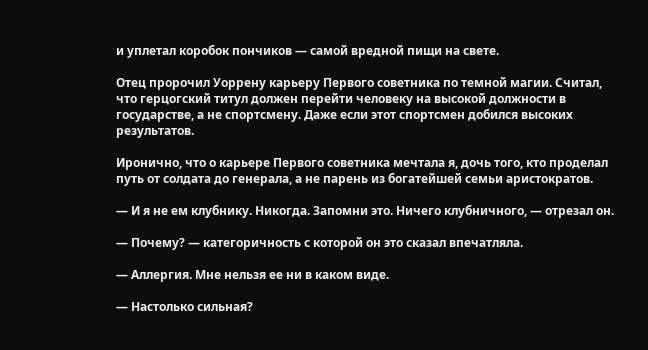и уплетал коробок пончиков — самой вредной пищи на свете.

Отец пророчил Уоррену карьеру Первого советника по темной магии. Считал, что герцогский титул должен перейти человеку на высокой должности в государстве, а не спортсмену. Даже если этот спортсмен добился высоких результатов.

Иронично, что о карьере Первого советника мечтала я, дочь того, кто проделал путь от солдата до генерала, а не парень из богатейшей семьи аристократов.

— И я не ем клубнику. Никогда. Запомни это. Ничего клубничного, — отрезал он.

— Почему? — категоричность с которой он это сказал впечатляла.

— Аллергия. Мне нельзя ее ни в каком виде.

— Настолько сильная?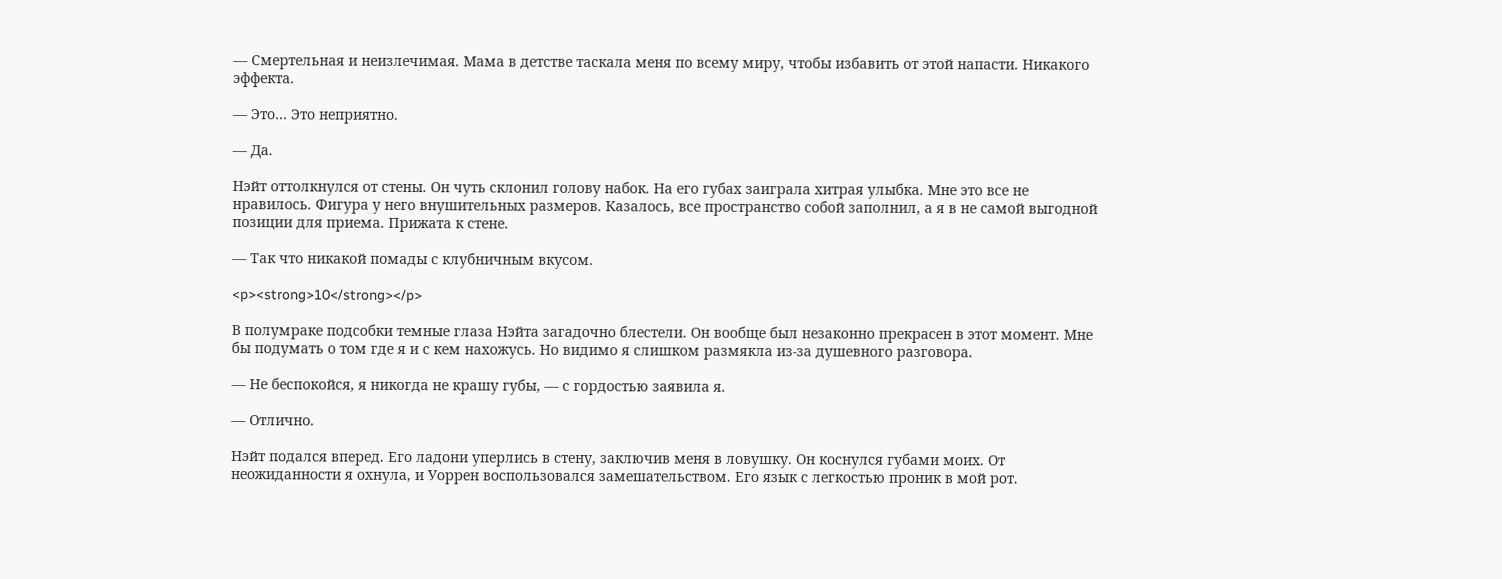— Смертельная и неизлечимая. Мама в детстве таскала меня по всему миру, чтобы избавить от этой напасти. Никакого эффекта.

— Это… Это неприятно.

— Да.

Нэйт оттолкнулся от стены. Он чуть склонил голову набок. На его губах заиграла хитрая улыбка. Мне это все не нравилось. Фигура у него внушительных размеров. Казалось, все пространство собой заполнил, а я в не самой выгодной позиции для приема. Прижата к стене.

— Так что никакой помады с клубничным вкусом.

<p><strong>10</strong></p>

В полумраке подсобки темные глаза Нэйта загадочно блестели. Он вообще был незаконно прекрасен в этот момент. Мне бы подумать о том где я и с кем нахожусь. Но видимо я слишком размякла из-за душевного разговора.

— Не беспокойся, я никогда не крашу губы, — с гордостью заявила я.

— Отлично.

Нэйт подался вперед. Его ладони уперлись в стену, заключив меня в ловушку. Он коснулся губами моих. От неожиданности я охнула, и Уоррен воспользовался замешательством. Его язык с легкостью проник в мой рот.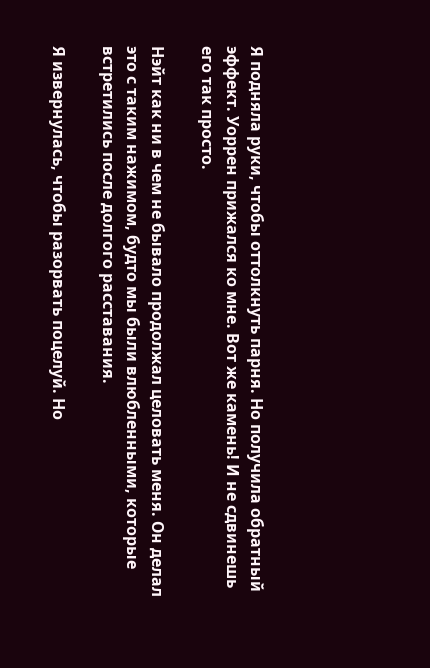Я подняла руки, чтобы оттолкнуть парня. Но получила обратный эффект. Уоррен прижался ко мне. Вот же камень! И не сдвинешь его так просто.

Нэйт как ни в чем не бывало продолжал целовать меня. Он делал это с таким нажимом, будто мы были влюбленными, которые встретились после долгого расставания.

Я извернулась, чтобы разорвать поцелуй. Но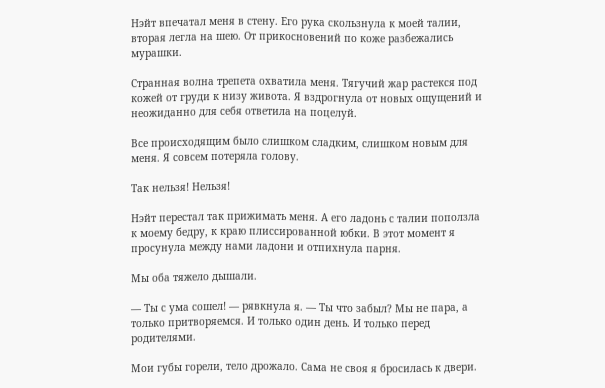Нэйт впечатал меня в стену. Его рука скользнула к моей талии, вторая легла на шею. От прикосновений по коже разбежались мурашки.

Странная волна трепета охватила меня. Тягучий жар растекся под кожей от груди к низу живота. Я вздрогнула от новых ощущений и неожиданно для себя ответила на поцелуй.

Все происходящим было слишком сладким, слишком новым для меня. Я совсем потеряла голову.

Так нельзя! Нельзя!

Нэйт перестал так прижимать меня. А его ладонь с талии поползла к моему бедру, к краю плиссированной юбки. В этот момент я просунула между нами ладони и отпихнула парня.

Мы оба тяжело дышали.

— Ты с ума сошел! — рявкнула я. — Ты что забыл? Мы не пара, а только притворяемся. И только один день. И только перед родителями.

Мои губы горели, тело дрожало. Сама не своя я бросилась к двери.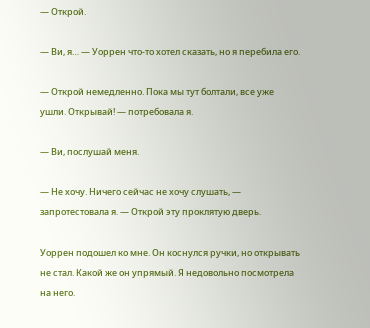— Открой.

— Ви, я… — Уоррен что-то хотел сказать, но я перебила его.

— Открой немедленно. Пока мы тут болтали, все уже ушли. Открывай! — потребовала я.

— Ви, послушай меня.

— Не хочу. Ничего сейчас не хочу слушать, — запротестовала я. — Открой эту проклятую дверь.

Уоррен подошел ко мне. Он коснулся ручки, но открывать не стал. Какой же он упрямый. Я недовольно посмотрела на него.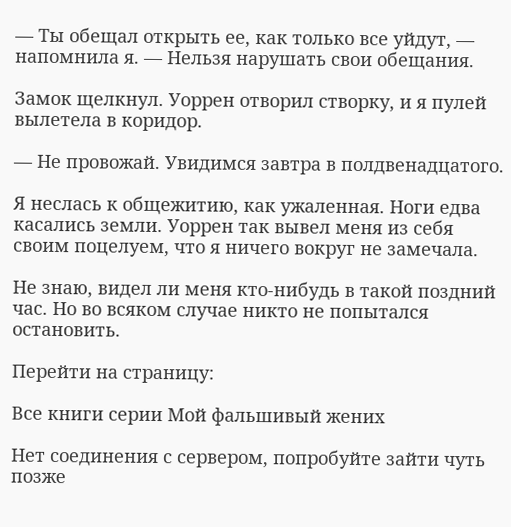— Ты обещал открыть ее, как только все уйдут, — напомнила я. — Нельзя нарушать свои обещания.

Замок щелкнул. Уоррен отворил створку, и я пулей вылетела в коридор.

— Не провожай. Увидимся завтра в полдвенадцатого.

Я неслась к общежитию, как ужаленная. Ноги едва касались земли. Уоррен так вывел меня из себя своим поцелуем, что я ничего вокруг не замечала.

Не знаю, видел ли меня кто-нибудь в такой поздний час. Но во всяком случае никто не попытался остановить.

Перейти на страницу:

Все книги серии Мой фальшивый жених

Нет соединения с сервером, попробуйте зайти чуть позже